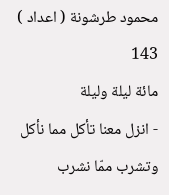محمود طرشونة ( اعداد )
143
مائة ليلة وليلة
- انزل معنا تأكل مما نأكل وتشرب ممّا نشرب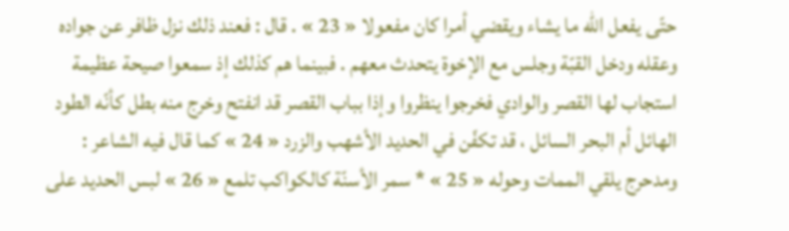حتّى يفعل اللّه ما يشاء ويقضي أمرا كان مفعولا « 23 » . قال : فعند ذلك نزل ظافر عن جواده وعقله ودخل القبّة وجلس مع الإخوة يتحدث معهم . فبينما هم كذلك إذ سمعوا صيحة عظيمة استجاب لها القصر والوادي فخرجوا ينظروا وإذا بباب القصر قد انفتح وخرج منه بطل كأنّه الطود الهائل أم البحر السائل ، قد تكفّن في الحديد الأشهب والزرد « 24 » كما قال فيه الشاعر : ومدحرج يلقي الممات وحوله « 25 » * سمر الأسنّة كالكواكب تلمع « 26 » لبس الحديد على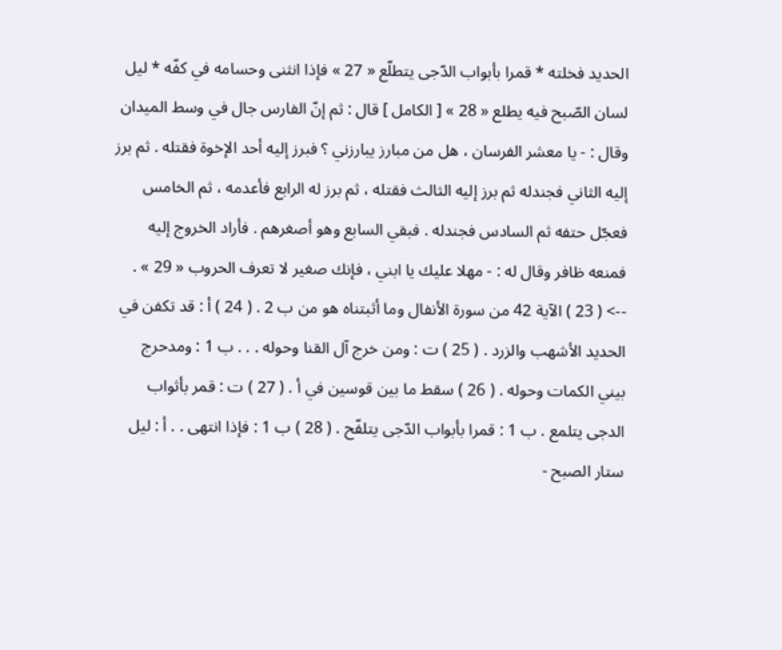الحديد فخلته * قمرا بأبواب الدّجى يتطلّع « 27 » فإذا انثنى وحسامه في كفّه * ليل لسان الصّبح فيه يطلع « 28 » [ الكامل ] قال : ثم إنّ الفارس جال في وسط الميدان وقال : - يا معشر الفرسان ، هل من مبارز يبارزني ؟ فبرز إليه أحد الإخوة فقتله . ثم برز إليه الثاني فجندله ثم برز إليه الثالث فقتله ، ثم برز له الرابع فأعدمه ، ثم الخامس فعجّل حتفه ثم السادس فجندله . فبقي السابع وهو أصغرهم . فأراد الخروج إليه فمنعه ظافر وقال له : - مهلا عليك يا ابني ، فإنك صغير لا تعرف الحروب « 29 » .
--> ( 23 ) الآية 42 من سورة الأنفال وما أثبتناه هو من ب 2 . ( 24 ) أ : قد تكفن في الحديد الأشهب والزرد . ( 25 ) ت : ومن خرج آل القنا وحوله . . . ب 1 : ومدحرج بيني الكمات وحوله . ( 26 ) سقط ما بين قوسين في أ . ( 27 ) ت : قمر بأثواب الدجى يتلمع . ب 1 : قمرا بأبواب الدّجى يتلفّح . ( 28 ) ب 1 : فإذا انتهى . . أ : ليل ستار الصبح -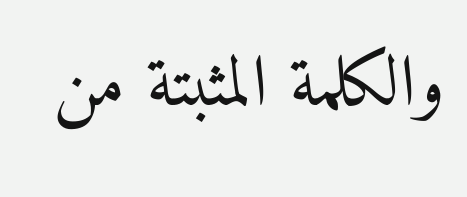والكلمة المثبتة من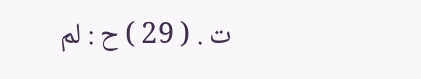ت . ( 29 ) ح : لم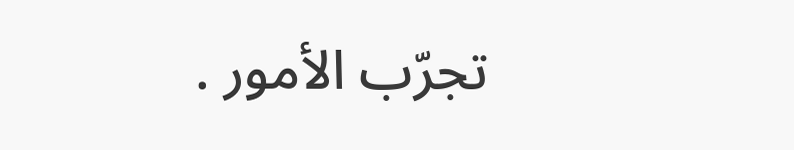تجرّب الأمور .